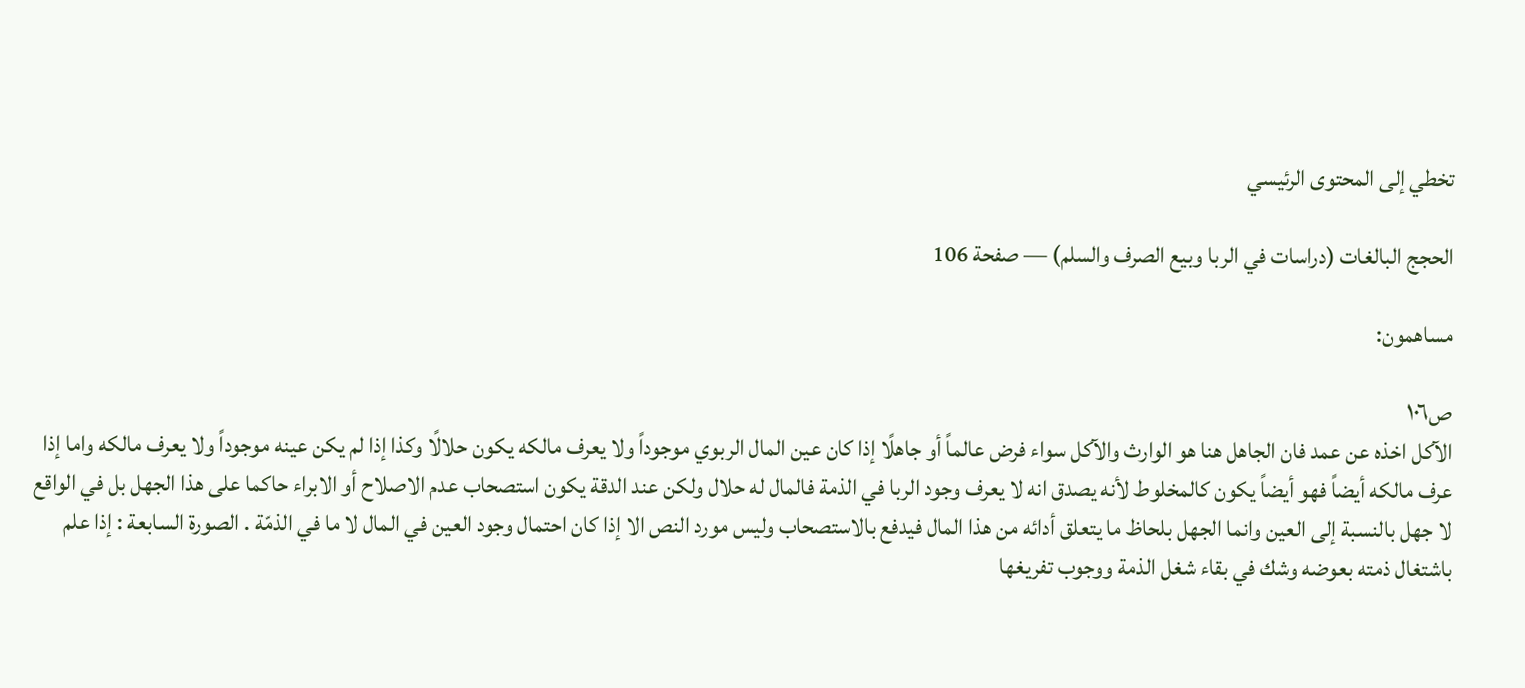تخطي إلى المحتوى الرئيسي

الحجج البالغات (دراسات في الربا وبيع الصرف والسلم) — صفحة 106

مساهمون:

ص١٠٦
الآكل اخذه عن عمد فان الجاهل هنا هو الوارث والآكل سواء فرض عالماً أو جاهلًا إذا كان عين المال الربوي موجوداً ولا يعرف مالكه يكون حلالًا وكذا إذا لم يكن عينه موجوداً ولا يعرف مالكه واما إذا عرف مالكه أيضاً فهو أيضاً يكون كالمخلوط لأنه يصدق انه لا يعرف وجود الربا في الذمة فالمال له حلال ولكن عند الدقة يكون استصحاب عدم الاصلاح أو الابراء حاكما على هذا الجهل بل في الواقع لا جهل بالنسبة إلى العين وانما الجهل بلحاظ ما يتعلق أدائه من هذا المال فيدفع بالاستصحاب وليس مورد النص الا إذا كان احتمال وجود العين في المال لا ما في الذمّة . الصورة السابعة : إذا علم باشتغال ذمته بعوضه وشك في بقاء شغل الذمة ووجوب تفريغها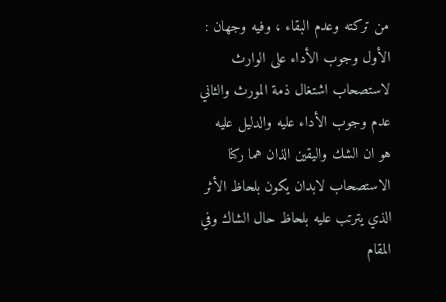من تركته وعدم البقاء ، وفيه وجهان : الأول وجوب الأداء على الوارث لاستصحاب اشتغال ذمة المورث والثاني عدم وجوب الأداء عليه والدليل عليه هو ان الشك واليقين الذان هما ركنا الاستصحاب لابدان يكون بلحاظ الأثر الذي يترتب عليه بلحاظ حال الشاك وفي المقام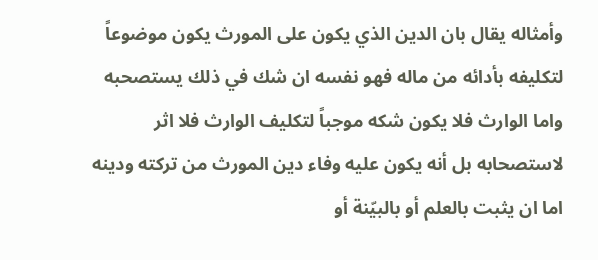وأمثاله يقال بان الدين الذي يكون على المورث يكون موضوعاً لتكليفه بأدائه من ماله فهو نفسه ان شك في ذلك يستصحبه واما الوارث فلا يكون شكه موجباً لتكليف الوارث فلا اثر لاستصحابه بل أنه يكون عليه وفاء دين المورث من تركته ودينه اما ان يثبت بالعلم أو بالبيّنة أو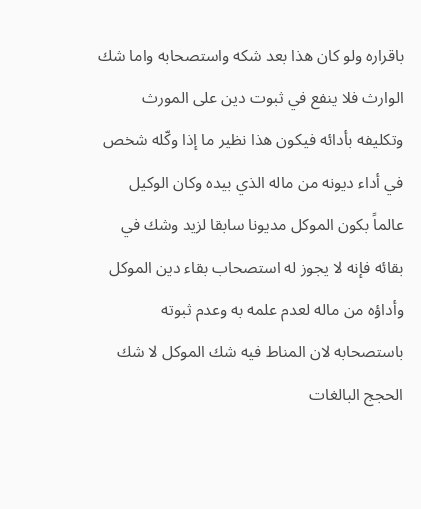باقراره ولو كان هذا بعد شكه واستصحابه واما شك الوارث فلا ينفع في ثبوت دين على المورث وتكليفه بأدائه فيكون هذا نظير ما إذا وكّله شخص في أداء ديونه من ماله الذي بيده وكان الوكيل عالماً بكون الموكل مديونا سابقا لزيد وشك في بقائه فإنه لا يجوز له استصحاب بقاء دين الموكل وأداؤه من ماله لعدم علمه به وعدم ثبوته باستصحابه لان المناط فيه شك الموكل لا شك
الحجج البالغات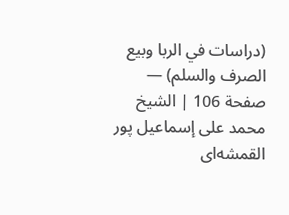(دراسات في الربا وبيع الصرف والسلم) — صفحة 106 | الشيخ محمد على إسماعيل پور القمشه‌اى